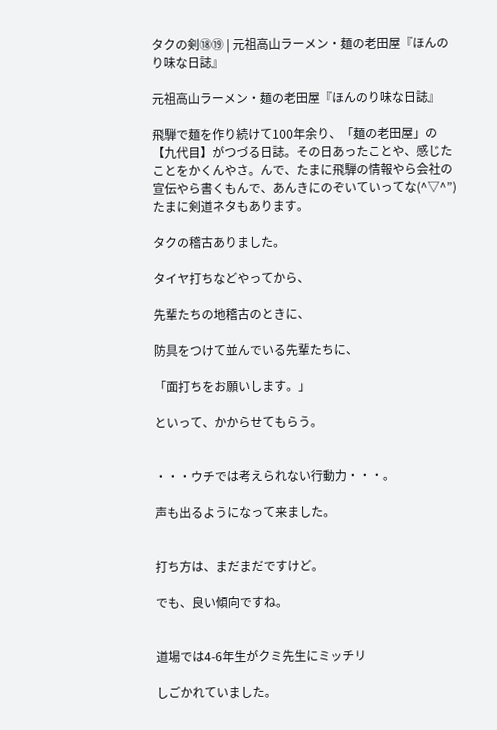タクの剣⑱⑲ | 元祖高山ラーメン・麺の老田屋『ほんのり味な日誌』

元祖高山ラーメン・麺の老田屋『ほんのり味な日誌』

飛騨で麺を作り続けて100年余り、「麺の老田屋」の【九代目】がつづる日誌。その日あったことや、感じたことをかくんやさ。んで、たまに飛騨の情報やら会社の宣伝やら書くもんで、あんきにのぞいていってな(^▽^”)たまに剣道ネタもあります。

タクの稽古ありました。

タイヤ打ちなどやってから、

先輩たちの地稽古のときに、

防具をつけて並んでいる先輩たちに、

「面打ちをお願いします。」

といって、かからせてもらう。


・・・ウチでは考えられない行動力・・・。

声も出るようになって来ました。


打ち方は、まだまだですけど。

でも、良い傾向ですね。


道場では4-6年生がクミ先生にミッチリ

しごかれていました。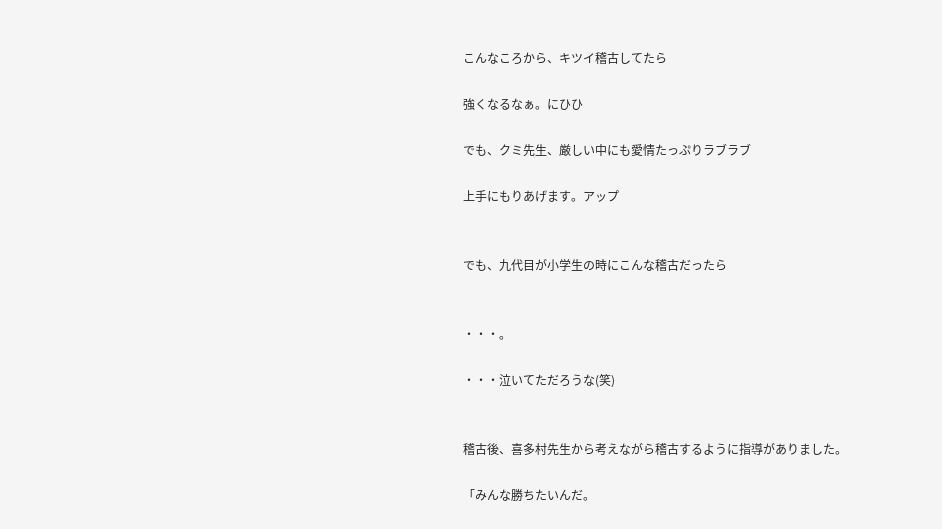こんなころから、キツイ稽古してたら

強くなるなぁ。にひひ

でも、クミ先生、厳しい中にも愛情たっぷりラブラブ

上手にもりあげます。アップ


でも、九代目が小学生の時にこんな稽古だったら


・・・。

・・・泣いてただろうな(笑)


稽古後、喜多村先生から考えながら稽古するように指導がありました。

「みんな勝ちたいんだ。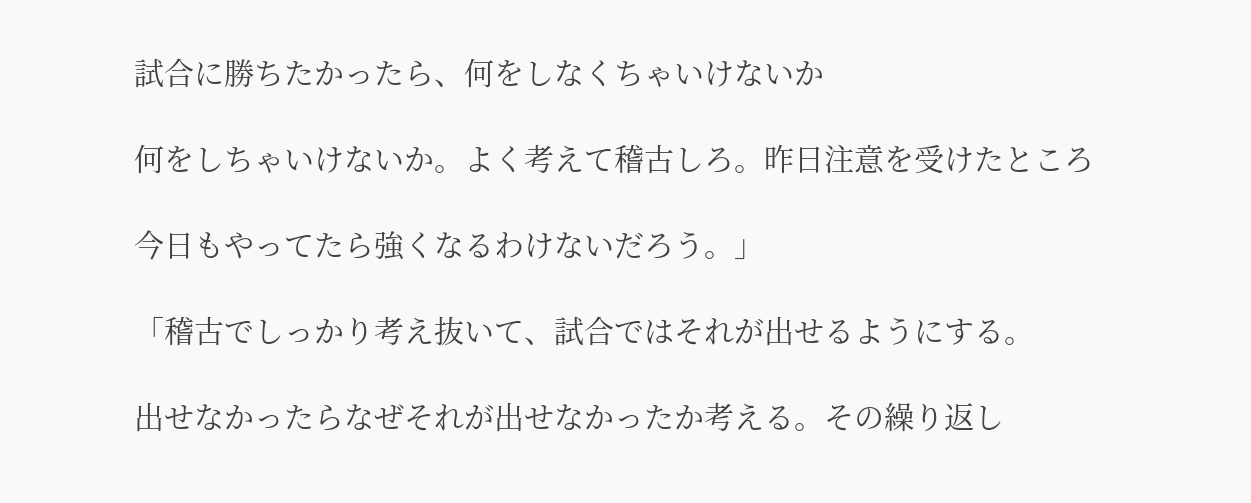試合に勝ちたかったら、何をしなくちゃいけないか

何をしちゃいけないか。よく考えて稽古しろ。昨日注意を受けたところ

今日もやってたら強くなるわけないだろう。」

「稽古でしっかり考え抜いて、試合ではそれが出せるようにする。

出せなかったらなぜそれが出せなかったか考える。その繰り返し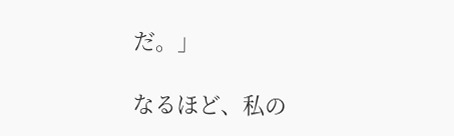だ。」

なるほど、私の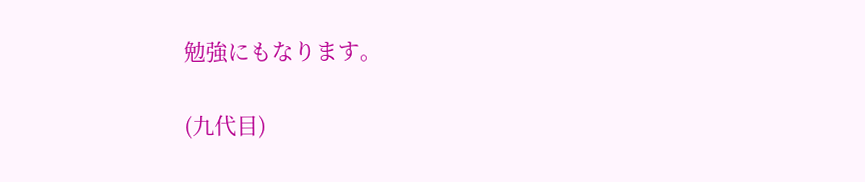勉強にもなります。

(九代目)